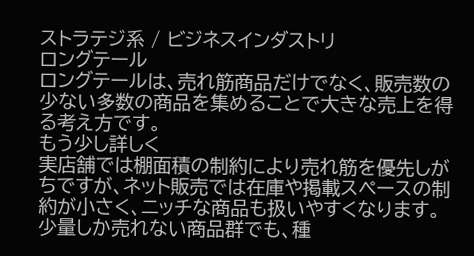ストラテジ系 / ビジネスインダストリ
ロングテール
ロングテールは、売れ筋商品だけでなく、販売数の少ない多数の商品を集めることで大きな売上を得る考え方です。
もう少し詳しく
実店舗では棚面積の制約により売れ筋を優先しがちですが、ネット販売では在庫や掲載スペースの制約が小さく、ニッチな商品も扱いやすくなります。少量しか売れない商品群でも、種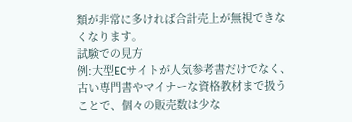類が非常に多ければ合計売上が無視できなくなります。
試験での見方
例:大型ECサイトが人気参考書だけでなく、古い専門書やマイナーな資格教材まで扱うことで、個々の販売数は少な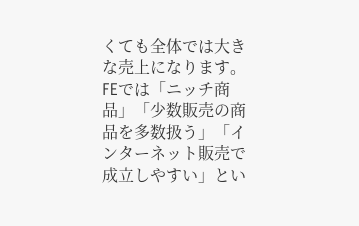くても全体では大きな売上になります。
FEでは「ニッチ商品」「少数販売の商品を多数扱う」「インターネット販売で成立しやすい」とい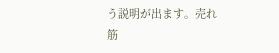う説明が出ます。売れ筋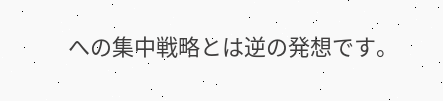への集中戦略とは逆の発想です。